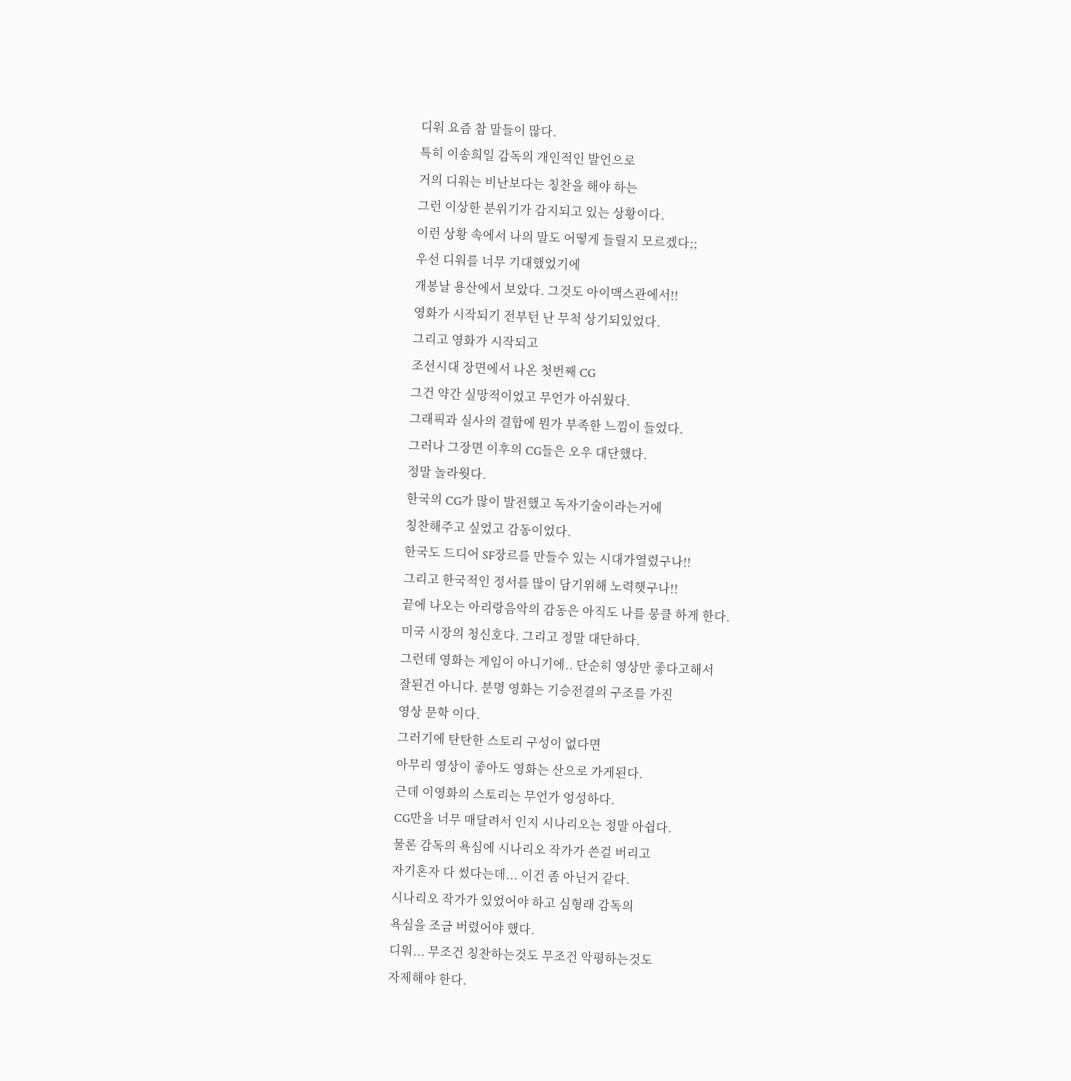디워 요즘 참 말들이 많다.
특히 이송희일 감독의 개인적인 발언으로
거의 디워는 비난보다는 칭찬을 해야 하는
그런 이상한 분위기가 감지되고 있는 상황이다.
이런 상황 속에서 나의 말도 어떻게 들릴지 모르겠다;;
우선 디워를 너무 기대했었기에
개봉날 용산에서 보았다. 그것도 아이맥스관에서!!
영화가 시작되기 전부턴 난 무척 상기되있었다.
그리고 영화가 시작되고
조선시대 장면에서 나온 첫번째 CG
그건 약간 실망적이었고 무언가 아쉬웠다.
그래픽과 실사의 결합에 뭔가 부족한 느낌이 들었다.
그러나 그장면 이후의 CG들은 오우 대단했다.
정말 놀라웟다.
한국의 CG가 많이 발전했고 독자기술이라는거에
칭찬해주고 싶었고 감동이었다.
한국도 드디어 SF장르를 만들수 있는 시대가열렸구나!!
그리고 한국적인 정서를 많이 담기위해 노력햇구나!!
끝에 나오는 아리랑음악의 감동은 아직도 나를 뭉클 하게 한다.
미국 시장의 청신호다. 그리고 정말 대단하다.
그런데 영화는 게임이 아니기에.. 단순히 영상만 좋다고해서
잘된건 아니다. 분명 영화는 기승전결의 구조를 가진
영상 문학 이다.
그러기에 탄탄한 스토리 구성이 없다면
아무리 영상이 좋아도 영화는 산으로 가게된다.
근데 이영화의 스토리는 무언가 엉성하다.
CG만을 너무 매달려서 인지 시나리오는 정말 아쉽다.
물론 감독의 욕심에 시나리오 작가가 쓴걸 버리고
자기혼자 다 썼다는데... 이건 좀 아닌거 같다.
시나리오 작가가 있었어야 하고 심형래 감독의
욕심을 조금 버렸어야 했다.
디워... 무조건 칭찬하는것도 무조건 악평하는것도
자제해야 한다.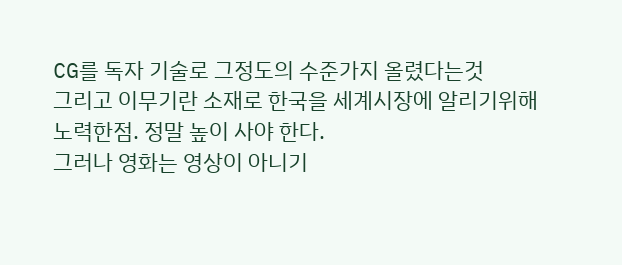CG를 독자 기술로 그정도의 수준가지 올렸다는것
그리고 이무기란 소재로 한국을 세계시장에 알리기위해
노력한점. 정말 높이 사야 한다.
그러나 영화는 영상이 아니기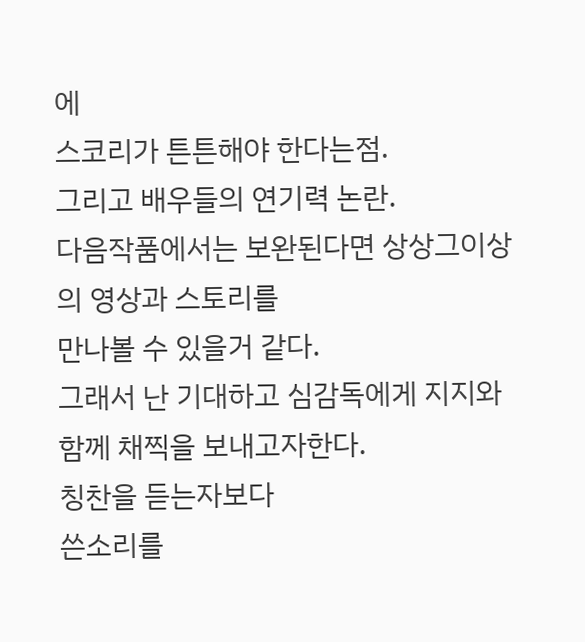에
스코리가 튼튼해야 한다는점.
그리고 배우들의 연기력 논란.
다음작품에서는 보완된다면 상상그이상의 영상과 스토리를
만나볼 수 있을거 같다.
그래서 난 기대하고 심감독에게 지지와 함께 채찍을 보내고자한다.
칭찬을 듣는자보다
쓴소리를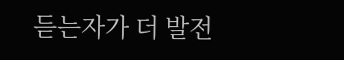듣는자가 더 발전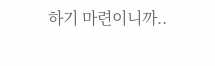하기 마련이니까..